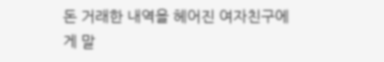돈 거래한 내역을 헤어진 여자친구에게 말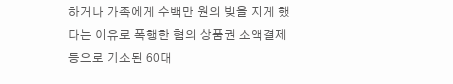하거나 가족에게 수백만 원의 빚을 지게 했다는 이유로 폭행한 혐의 상품권 소액결제 등으로 기소된 60대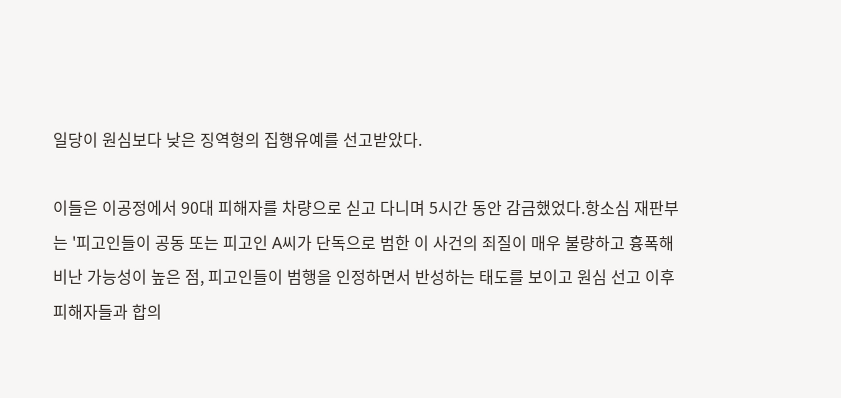일당이 원심보다 낮은 징역형의 집행유예를 선고받았다.

이들은 이공정에서 90대 피해자를 차량으로 싣고 다니며 5시간 동안 감금했었다.항소심 재판부는 '피고인들이 공동 또는 피고인 A씨가 단독으로 범한 이 사건의 죄질이 매우 불량하고 흉폭해 비난 가능성이 높은 점, 피고인들이 범행을 인정하면서 반성하는 태도를 보이고 원심 선고 이후 피해자들과 합의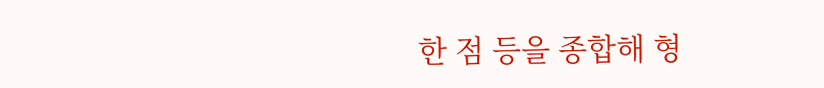한 점 등을 종합해 형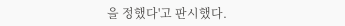을 정했다'고 판시했다.